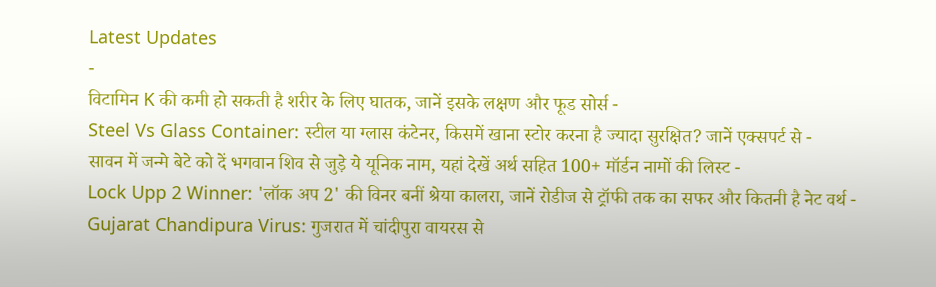Latest Updates
-
विटामिन K की कमी हो सकती है शरीर के लिए घातक, जानें इसके लक्षण और फूड सोर्स -
Steel Vs Glass Container: स्टील या ग्लास कंटेनर, किसमें खाना स्टोर करना है ज्यादा सुरक्षित? जानें एक्सपर्ट से -
सावन में जन्मे बेटे को दें भगवान शिव से जुड़े ये यूनिक नाम, यहां देखें अर्थ सहित 100+ मॉर्डन नामों की लिस्ट -
Lock Upp 2 Winner: 'लॉक अप 2' की विनर बनीं श्रेया कालरा, जानें रोडीज से ट्रॉफी तक का सफर और कितनी है नेट वर्थ -
Gujarat Chandipura Virus: गुजरात में चांदीपुरा वायरस से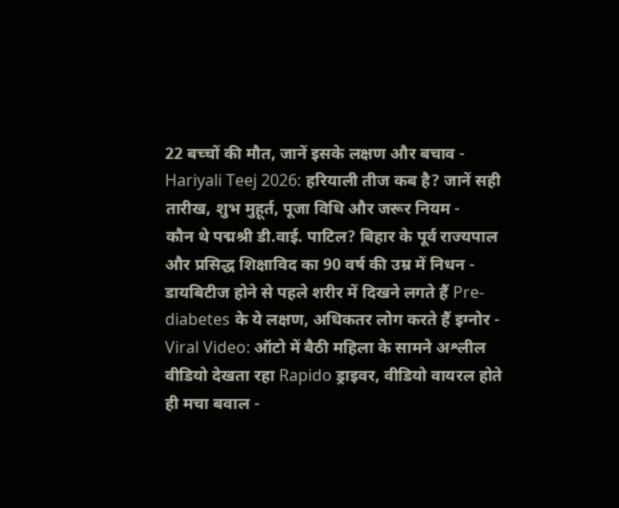22 बच्चों की मौत, जानें इसके लक्षण और बचाव -
Hariyali Teej 2026: हरियाली तीज कब है? जानें सही तारीख, शुभ मुहूर्त, पूजा विधि और जरूर नियम -
कौन थे पद्मश्री डी.वाई. पाटिल? बिहार के पूर्व राज्यपाल और प्रसिद्ध शिक्षाविद का 90 वर्ष की उम्र में निधन -
डायबिटीज होने से पहले शरीर में दिखने लगते हैं Pre-diabetes के ये लक्षण, अधिकतर लोग करते हैं इग्नोर -
Viral Video: ऑटो में बैठी महिला के सामने अश्लील वीडियो देखता रहा Rapido ड्राइवर, वीडियो वायरल होते ही मचा बवाल -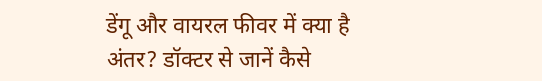डेंगू और वायरल फीवर में क्या है अंतर? डॉक्टर से जानें कैसे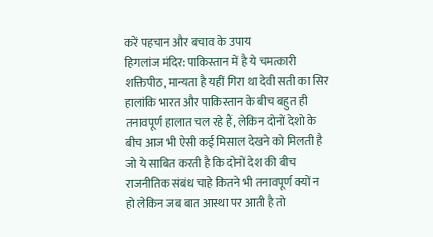करें पहचान और बचाव के उपाय
हिगलांज मंदिर: पाकिस्तान में है ये चमत्कारी शक्तिपीठ, मान्यता है यहीं गिरा था देवी सती का सिर
हालांकि भारत और पाकिस्तान के बीच बहुत ही तनावपूर्ण हालात चल रहे हैं, लेकिन दोनों देशो के बीच आज भी ऐसी कई मिसाल देखने को मिलती है जो ये साबित करती है कि दोनों देश की बीच राजनीतिक संबंध चाहे कितने भी तनावपूर्ण क्यों न हो लेकिन जब बात आस्था पर आती है तो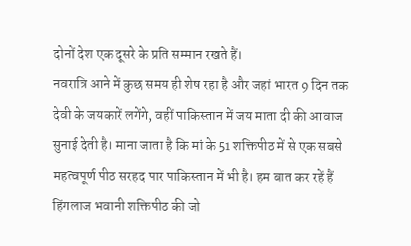दोनों देश एक दूसरे के प्रति सम्मान रखते हैं।
नवरात्रि आने में कुछ समय ही शेष रहा है और जहां भारत 9 दिन तक देवी के जयकारें लगेंगे, वहीं पाकिस्तान में जय माता दी की आवाज सुनाई देती है। माना जाता है कि मां के 51 शक्तिपीठ में से एक सबसे महत्वपूर्ण पीठ सरहद पार पाकिस्तान में भी है। हम बात कर रहें हैं हिंगलाज भवानी शक्तिपीठ की जो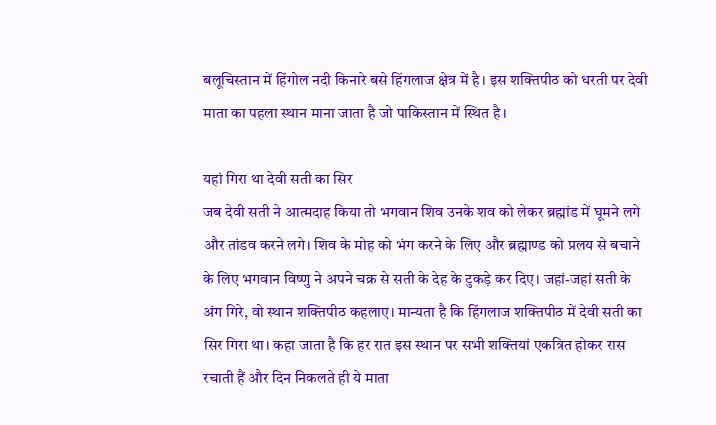बलूचिस्तान में हिंगोल नदी किनारे बसे हिंगलाज क्षेत्र में है। इस शक्तिपीठ को धरती पर देवी माता का पहला स्थान माना जाता है जो पाकिस्तान में स्थित है।

यहां गिरा था देवी सती का सिर
जब देवी सती ने आत्मदाह किया तो भगवान शिव उनके शव को लेकर ब्रह्मांड में घूमने लगे और तांडव करने लगे। शिव के मोह को भंग करने के लिए और ब्रह्माण्ड को प्रलय से बचाने के लिए भगवान विष्णु ने अपने चक्र से सती के देह के टुकड़े कर दिए। जहां-जहां सती के अंग गिरे, वो स्थान शक्तिपीठ कहलाए। मान्यता है कि हिंगलाज शक्तिपीठ में देवी सती का सिर गिरा था। कहा जाता है कि हर रात इस स्थान पर सभी शक्तियां एकत्रित होकर रास रचाती हैं और दिन निकलते ही ये माता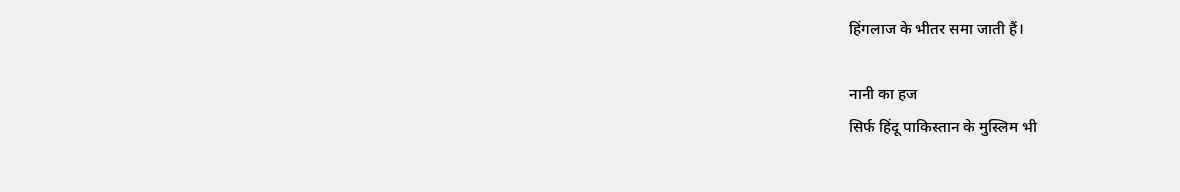हिंगलाज के भीतर समा जाती हैं।

नानी का हज
सिर्फ हिंदू पाकिस्तान के मुस्लिम भी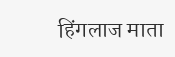हिंगलाज माता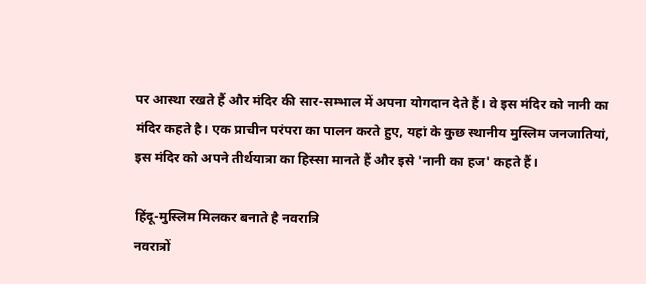पर आस्था रखते हैं और मंदिर की सार-सम्भाल में अपना योगदान देते हैं। वे इस मंदिर को नानी का मंदिर कहते है। एक प्राचीन परंपरा का पालन करते हुए, यहां के कुछ स्थानीय मुस्लिम जनजातियां, इस मंदिर को अपने तीर्थयात्रा का हिस्सा मानते हैं और इसे 'नानी का हज' कहते हैं।

हिंदू-मुस्लिम मिलकर बनाते है नवरात्रि
नवरात्रों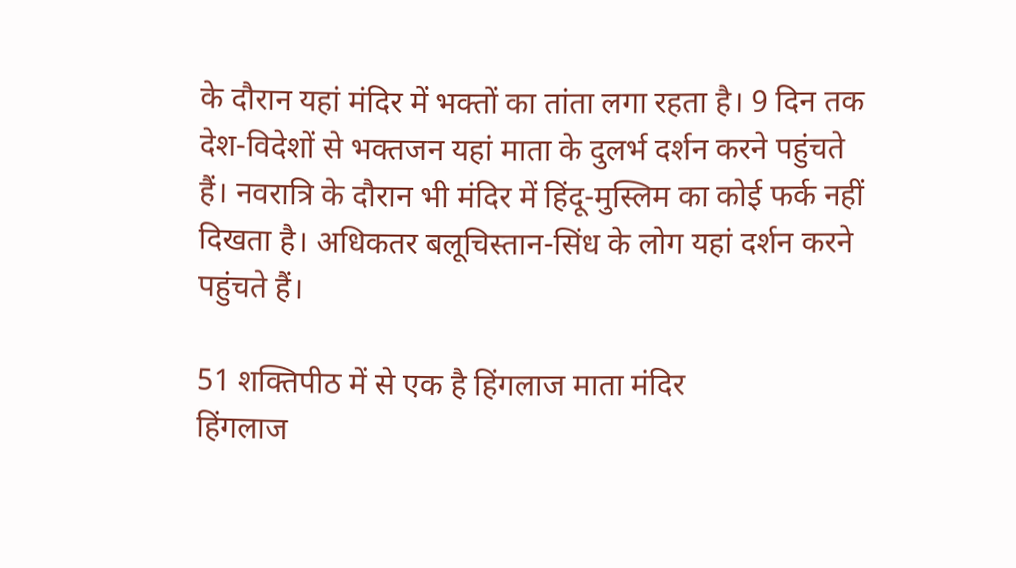के दौरान यहां मंदिर में भक्तों का तांता लगा रहता है। 9 दिन तक देश-विदेशों से भक्तजन यहां माता के दुलर्भ दर्शन करने पहुंचते हैं। नवरात्रि के दौरान भी मंदिर में हिंदू-मुस्लिम का कोई फर्क नहीं दिखता है। अधिकतर बलूचिस्तान-सिंध के लोग यहां दर्शन करने पहुंचते हैं।

51 शक्तिपीठ में से एक है हिंगलाज माता मंदिर
हिंगलाज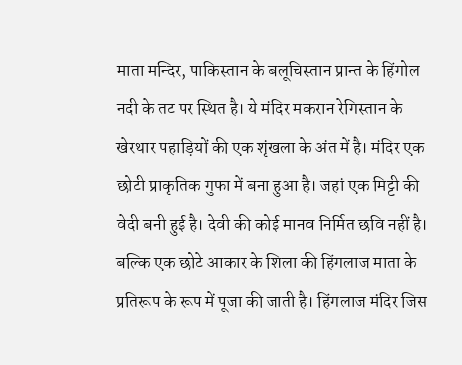माता मन्दिर, पाकिस्तान के बलूचिस्तान प्रान्त के हिंगोल नदी के तट पर स्थित है। ये मंदिर मकरान रेगिस्तान के खेरथार पहाड़ियों की एक शृंखला के अंत में है। मंदिर एक छोटी प्राकृतिक गुफा में बना हुआ है। जहां एक मिट्टी की वेदी बनी हुई है। देवी की कोई मानव निर्मित छवि नहीं है। बल्कि एक छोटे आकार के शिला की हिंगलाज माता के प्रतिरूप के रूप में पूजा की जाती है। हिंगलाज मंदिर जिस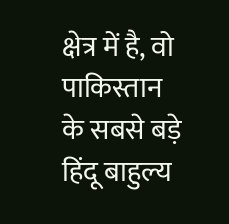क्षेत्र में है, वो पाकिस्तान के सबसे बड़े हिंदू बाहुल्य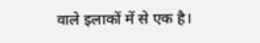वाले इलाकों में से एक है।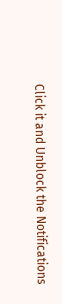Click it and Unblock the Notifications